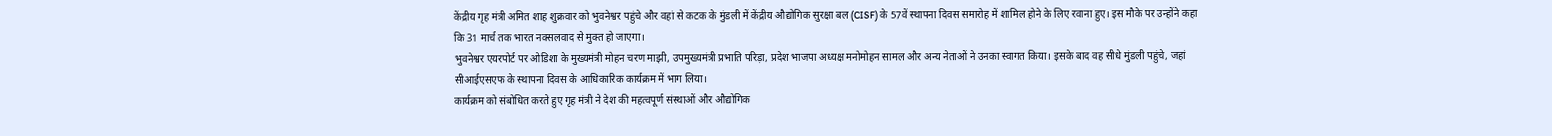केंद्रीय गृह मंत्री अमित शाह शुक्रवार को भुवनेश्वर पहुंचे और वहां से कटक के मुंडली में केंद्रीय औद्योगिक सुरक्षा बल (CISF) के 57वें स्थापना दिवस समारोह में शामिल होने के लिए रवाना हुए। इस मौके पर उन्होंने कहा कि 31 मार्च तक भारत नक्सलवाद से मुक्त हो जाएगा।
भुवनेश्वर एयरपोर्ट पर ओडिशा के मुख्यमंत्री मोहन चरण माझी, उपमुख्यमंत्री प्रभाति परिड़ा, प्रदेश भाजपा अध्यक्ष मनोमोहन सामल और अन्य नेताओं ने उनका स्वागत किया। इसके बाद वह सीधे मुंडली पहुंचे, जहां सीआईएसएफ के स्थापना दिवस के आधिकारिक कार्यक्रम में भाग लिया।
कार्यक्रम को संबोधित करते हुए गृह मंत्री ने देश की महत्वपूर्ण संस्थाओं और औद्योगिक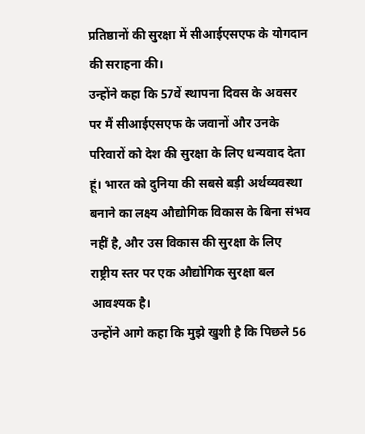प्रतिष्ठानों की सुरक्षा में सीआईएसएफ के योगदान की सराहना की।
उन्होंने कहा कि 57वें स्थापना दिवस के अवसर पर मैं सीआईएसएफ के जवानों और उनके परिवारों को देश की सुरक्षा के लिए धन्यवाद देता हूं। भारत को दुनिया की सबसे बड़ी अर्थव्यवस्था बनाने का लक्ष्य औद्योगिक विकास के बिना संभव नहीं है, और उस विकास की सुरक्षा के लिए राष्ट्रीय स्तर पर एक औद्योगिक सुरक्षा बल आवश्यक है।
उन्होंने आगे कहा कि मुझे खुशी है कि पिछले 56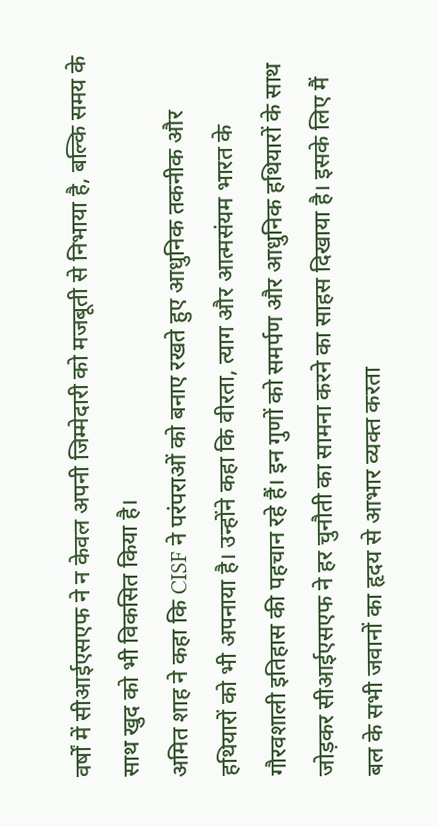वर्षों में सीआईएसएफ ने न केवल अपनी जिम्मेदारी को मजबूती से निभाया है, बल्कि समय के साथ खुद को भी विकसित किया है।
अमित शाह ने कहा कि CISF ने परंपराओं को बनाए रखते हुए आधुनिक तकनीक और हथियारों को भी अपनाया है। उन्होंने कहा कि वीरता, त्याग और आत्मसंयम भारत के गौरवशाली इतिहास की पहचान रहे हैं। इन गुणों को समर्पण और आधुनिक हथियारों के साथ जोड़कर सीआईएसएफ ने हर चुनौती का सामना करने का साहस दिखाया है। इसके लिए मैं बल के सभी जवानों का हृदय से आभार व्यक्त करता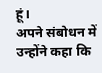हूं।
अपने संबोधन में उन्होंने कहा कि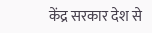केंद्र सरकार देश से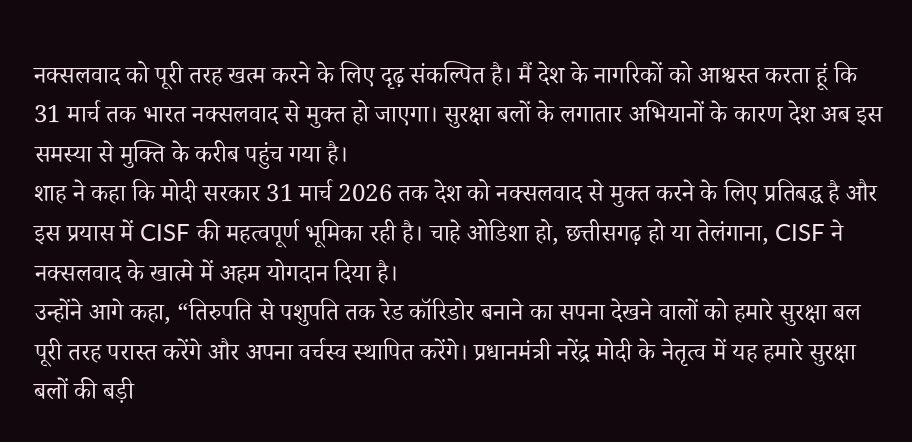नक्सलवाद को पूरी तरह खत्म करने के लिए दृढ़ संकल्पित है। मैं देश के नागरिकों को आश्वस्त करता हूं कि 31 मार्च तक भारत नक्सलवाद से मुक्त हो जाएगा। सुरक्षा बलों के लगातार अभियानों के कारण देश अब इस समस्या से मुक्ति के करीब पहुंच गया है।
शाह ने कहा कि मोदी सरकार 31 मार्च 2026 तक देश को नक्सलवाद से मुक्त करने के लिए प्रतिबद्ध है और इस प्रयास में CISF की महत्वपूर्ण भूमिका रही है। चाहे ओडिशा हो, छत्तीसगढ़ हो या तेलंगाना, CISF ने नक्सलवाद के खात्मे में अहम योगदान दिया है।
उन्होंने आगे कहा, “तिरुपति से पशुपति तक रेड कॉरिडोर बनाने का सपना देखने वालों को हमारे सुरक्षा बल पूरी तरह परास्त करेंगे और अपना वर्चस्व स्थापित करेंगे। प्रधानमंत्री नरेंद्र मोदी के नेतृत्व में यह हमारे सुरक्षा बलों की बड़ी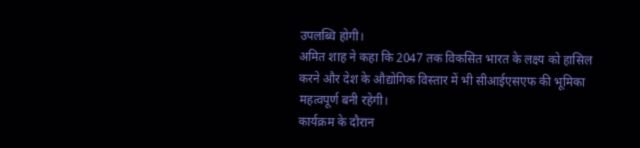उपलब्धि होगी।
अमित शाह ने कहा कि 2047 तक विकसित भारत के लक्ष्य को हासिल करने और देश के औद्योगिक विस्तार में भी सीआईएसएफ की भूमिका महत्वपूर्ण बनी रहेगी।
कार्यक्रम के दौरान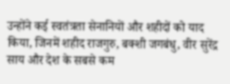उन्होंने कई स्वतंत्रता सेनानियों और शहीदों को याद किया, जिनमें शहीद राजगुरु, बक्शी जगबंधु, वीर सुरेंद्र साय और देश के सबसे कम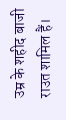उम्र के शहीद बाजी राउत शामिल हैं।